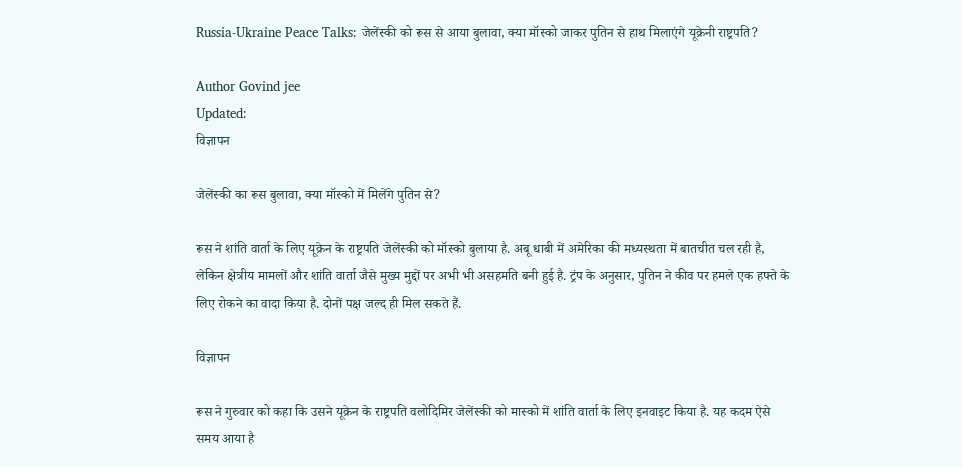Russia-Ukraine Peace Talks: जेलेंस्की को रूस से आया बुलावा, क्या मॉस्को जाकर पुतिन से हाथ मिलाएंगे यूक्रेनी राष्ट्रपति?

Author Govind jee
Updated:
विज्ञापन

जेलेंस्की का रूस बुलावा, क्या मॉस्को में मिलेंगे पुतिन से?

रूस ने शांति वार्ता के लिए यूक्रेन के राष्ट्रपति जेलेंस्की को मॉस्को बुलाया है. अबू धाबी में अमेरिका की मध्यस्थता में बातचीत चल रही है, लेकिन क्षेत्रीय मामलों और शांति वार्ता जैसे मुख्य मुद्दों पर अभी भी असहमति बनी हुई है. ट्रंप के अनुसार, पुतिन ने कीव पर हमले एक हफ्ते के लिए रोकने का वादा किया है. दोनों पक्ष जल्द ही मिल सकते हैं.

विज्ञापन

रूस ने गुरुवार को कहा कि उसने यूक्रेन के राष्ट्रपति वलोदिमिर जेलेंस्की को मास्को में शांति वार्ता के लिए इनवाइट किया है. यह कदम ऐसे समय आया है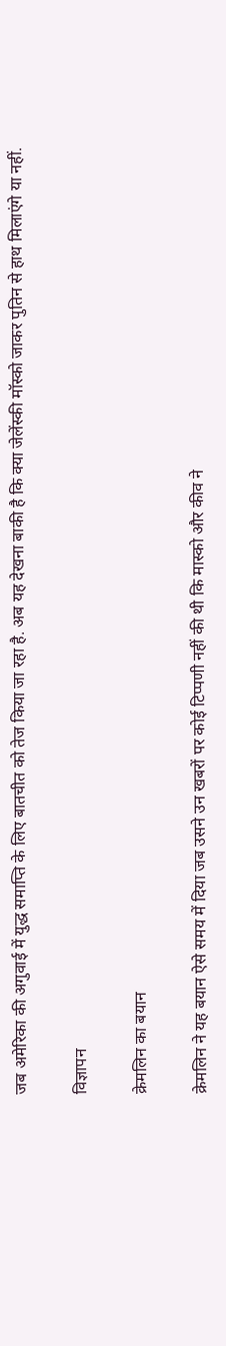जब अमेरिका की अगुवाई में युद्ध समाप्ति के लिए बातचीत को तेज किया जा रहा है. अब यह देखना बाकी है कि क्या जेलेंस्की मॉस्को जाकर पुतिन से हाथ मिलाएंगे या नहीं.

विज्ञापन

क्रेमलिन का बयान

क्रेमलिन ने यह बयान ऐसे समय में दिया जब उसने उन खबरों पर कोई टिप्पणी नहीं की थी कि मास्को और कीव ने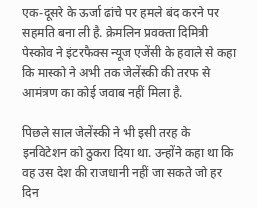एक-दूसरे के ऊर्जा ढांचे पर हमले बंद करने पर सहमति बना ली है. क्रेमलिन प्रवक्ता दिमित्री पेस्कोव ने इंटरफैक्स न्यूज एजेंसी के हवाले से कहा कि मास्को ने अभी तक जेलेंस्की की तरफ से आमंत्रण का कोई जवाब नहीं मिला है.

पिछले साल जेलेंस्की ने भी इसी तरह के इनविटेशन को ठुकरा दिया था. उन्होंने कहा था कि वह उस देश की राजधानी नहीं जा सकते जो हर दिन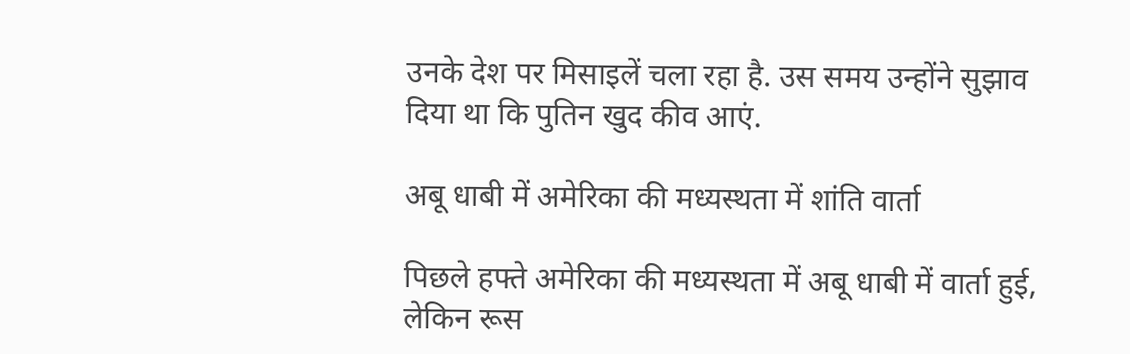उनके देश पर मिसाइलें चला रहा है. उस समय उन्होंने सुझाव दिया था कि पुतिन खुद कीव आएं.

अबू धाबी में अमेरिका की मध्यस्थता में शांति वार्ता

पिछले हफ्ते अमेरिका की मध्यस्थता में अबू धाबी में वार्ता हुई, लेकिन रूस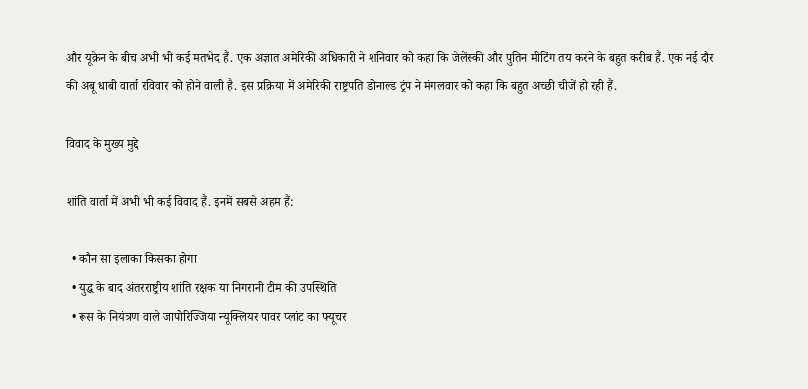और यूक्रेन के बीच अभी भी कई मतभेद हैं. एक अज्ञात अमेरिकी अधिकारी ने शनिवार को कहा कि जेलेंस्की और पुतिन मीटिंग तय करने के बहुत करीब हैं. एक नई दौर की अबू धाबी वार्ता रविवार को होने वाली है. इस प्रक्रिया में अमेरिकी राष्ट्रपति डोनाल्ड ट्रंप ने मंगलवार को कहा कि बहुत अच्छी चीजें हो रही हैं.

विवाद के मुख्य मुद्दे

शांति वार्ता में अभी भी कई विवाद हैं. इनमें सबसे अहम हैं:

  • कौन सा इलाका किसका होगा
  • युद्ध के बाद अंतरराष्ट्रीय शांति रक्षक या निगरानी टीम की उपस्थिति
  • रूस के नियंत्रण वाले जापोरिज्जिया न्यूक्लियर पावर प्लांट का फ्यूचर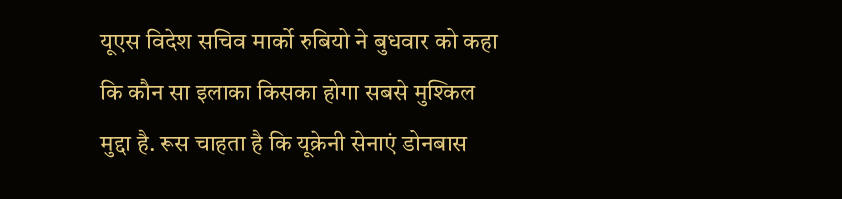यूएस विदेश सचिव मार्को रुबियो ने बुधवार को कहा कि कौन सा इलाका किसका होगा सबसे मुश्किल मुद्दा है. रूस चाहता है कि यूक्रेनी सेनाएं डोनबास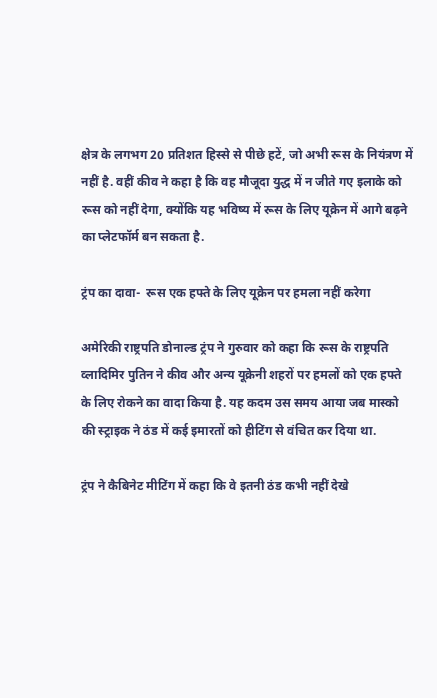क्षेत्र के लगभग 20 प्रतिशत हिस्से से पीछे हटें, जो अभी रूस के नियंत्रण में नहीं है. वहीं कीव ने कहा है कि वह मौजूदा युद्ध में न जीते गए इलाके को रूस को नहीं देगा, क्योंकि यह भविष्य में रूस के लिए यूक्रेन में आगे बढ़ने का प्लेटफॉर्म बन सकता है.

ट्रंप का दावा-  रूस एक हफ्ते के लिए यूक्रेन पर हमला नहीं करेगा

अमेरिकी राष्ट्रपति डोनाल्ड ट्रंप ने गुरुवार को कहा कि रूस के राष्ट्रपति व्लादिमिर पुतिन ने कीव और अन्य यूक्रेनी शहरों पर हमलों को एक हफ्ते के लिए रोकने का वादा किया है. यह कदम उस समय आया जब मास्को की स्ट्राइक ने ठंड में कई इमारतों को हीटिंग से वंचित कर दिया था.

ट्रंप ने कैबिनेट मीटिंग में कहा कि वे इतनी ठंड कभी नहीं देखे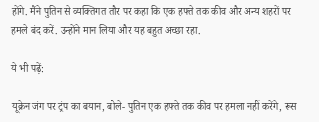होंगे. मैंने पुतिन से व्यक्तिगत तौर पर कहा कि एक हफ्ते तक कीव और अन्य शहरों पर हमले बंद करें. उन्होंने मान लिया और यह बहुत अच्छा रहा.

ये भी पढ़ें:

यूक्रेन जंग पर ट्रंप का बयान, बोले- पुतिन एक हफ्ते तक कीव पर हमला नहीं करेंगे, रूस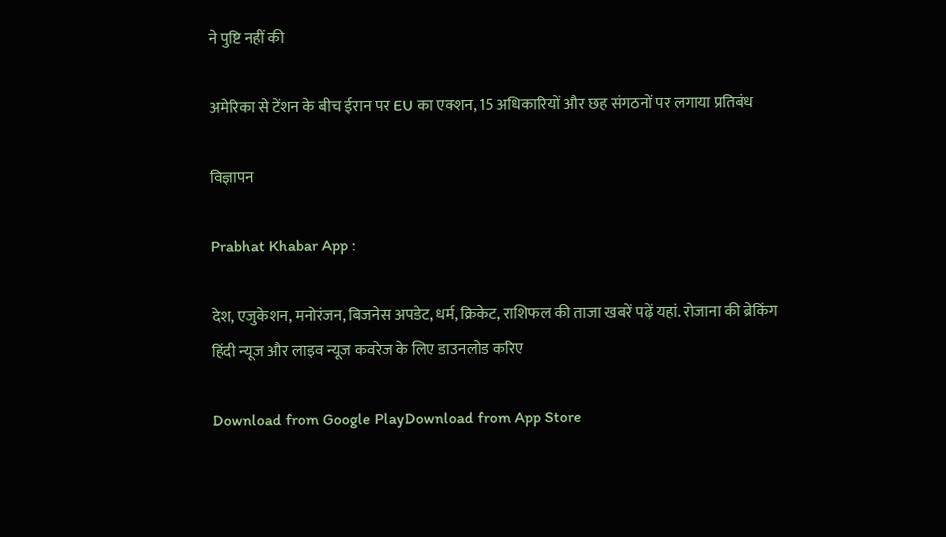ने पुष्टि नहीं की

अमेरिका से टेंशन के बीच ईरान पर EU का एक्शन, 15 अधिकारियों और छह संगठनों पर लगाया प्रतिबंध

विज्ञापन

Prabhat Khabar App :

देश, एजुकेशन, मनोरंजन, बिजनेस अपडेट, धर्म, क्रिकेट, राशिफल की ताजा खबरें पढ़ें यहां. रोजाना की ब्रेकिंग हिंदी न्यूज और लाइव न्यूज कवरेज के लिए डाउनलोड करिए

Download from Google PlayDownload from App Store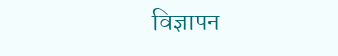विज्ञापन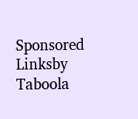Sponsored Linksby Taboola